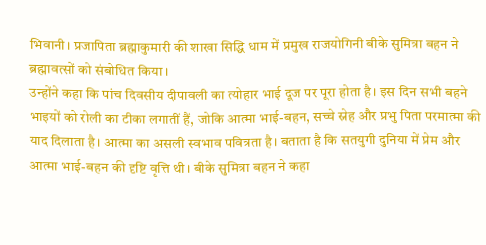भिवानी। प्रजापिता ब्रह्माकुमारी की शाखा सिद्धि धाम में प्रमुख राजयोगिनी बीके सुमित्रा बहन ने ब्रह्मावत्सों को संबोधित किया।
उन्होंने कहा कि पांच दिवसीय दीपावली का त्योहार भाई दूज पर पूरा होता है। इस दिन सभी बहने भाइयों को रोली का टीका लगातीं हैं, जोकि आत्मा भाई-बहन, सच्चे स्नेह और प्रभु पिता परमात्मा की याद दिलाता है। आत्मा का असली स्वभाव पवित्रता है। बताता है कि सतयुगी दुनिया में प्रेम और आत्मा भाई-बहन की दृष्टि वृत्ति थी। बीके सुमित्रा बहन ने कहा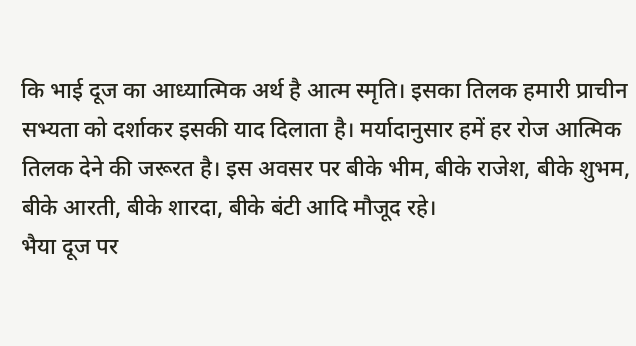कि भाई दूज का आध्यात्मिक अर्थ है आत्म स्मृति। इसका तिलक हमारी प्राचीन सभ्यता को दर्शाकर इसकी याद दिलाता है। मर्यादानुसार हमें हर रोज आत्मिक तिलक देने की जरूरत है। इस अवसर पर बीके भीम, बीके राजेश, बीके शुभम, बीके आरती, बीके शारदा, बीके बंटी आदि मौजूद रहे।
भैया दूज पर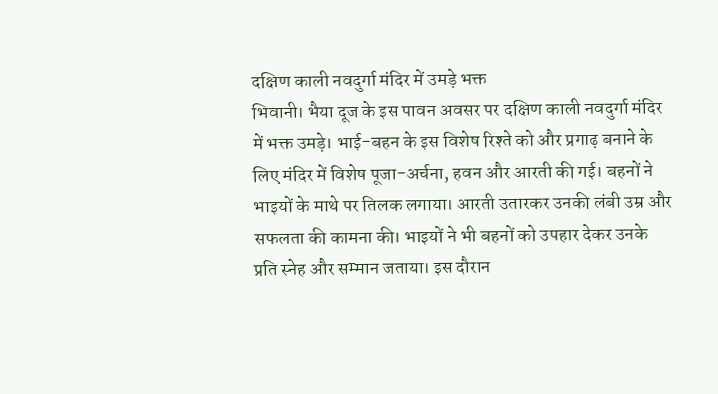दक्षिण काली नवदुर्गा मंदिर में उमड़े भक्त
भिवानी। भैया दूज के इस पावन अवसर पर दक्षिण काली नवदुर्गा मंदिर में भक्त उमड़े। भाई-बहन के इस विशेष रिश्ते को और प्रगाढ़ बनाने के लिए मंदिर में विशेष पूजा-अर्चना, हवन और आरती की गई। बहनों ने भाइयों के माथे पर तिलक लगाया। आरती उतारकर उनकी लंबी उम्र और सफलता की कामना की। भाइयों ने भी बहनों को उपहार देकर उनके प्रति स्नेह और सम्मान जताया। इस दौरान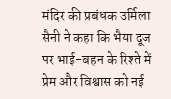मंदिर की प्रबंधक उर्मिला सैनी ने कहा कि भैया दूज पर भाई-बहन के रिश्ते में प्रेम और विश्वास को नई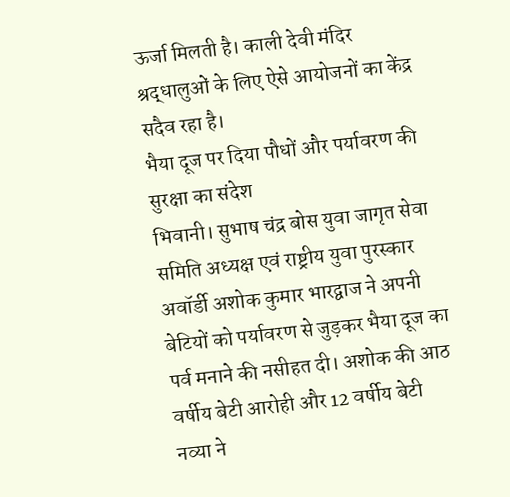ऊर्जा मिलती है। काली देवी मंदिर श्रद्धालुओं के लिए ऐसे आयोजनों का केंद्र सदैव रहा है।
भैया दूज पर दिया पौधों और पर्यावरण की सुरक्षा का संदेश
भिवानी। सुभाष चंद्र बोस युवा जागृत सेवा समिति अध्यक्ष एवं राष्ट्रीय युवा पुरस्कार अवॉर्डी अशोक कुमार भारद्वाज ने अपनी बेटियों को पर्यावरण से जुड़कर भैया दूज का पर्व मनाने की नसीहत दी। अशोक की आठ वर्षीय बेटी आरोही और 12 वर्षीय बेटी नव्या ने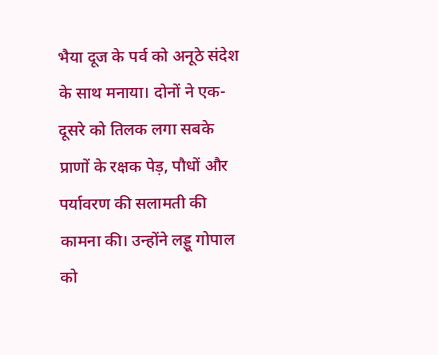भैया दूज के पर्व को अनूठे संदेश के साथ मनाया। दोनों ने एक-दूसरे को तिलक लगा सबके प्राणों के रक्षक पेड़, पौधों और पर्यावरण की सलामती की कामना की। उन्होंने लड्डू गोपाल को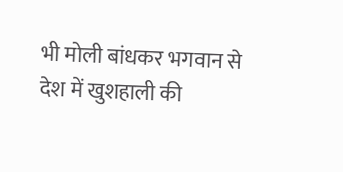भी मोली बांधकर भगवान से देश में खुशहाली की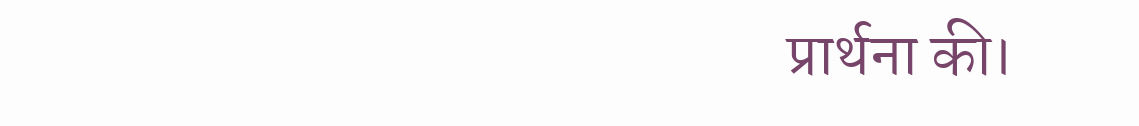प्रार्थना की।